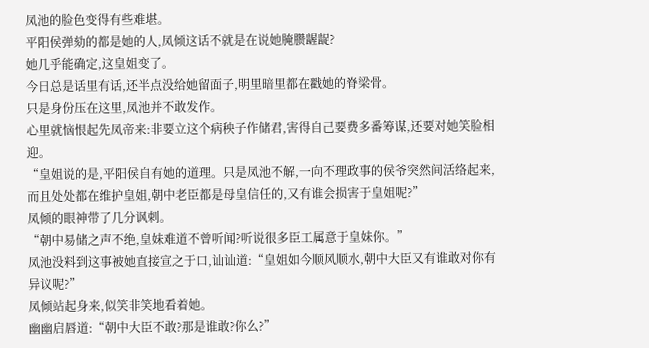凤池的脸色变得有些难堪。
平阳侯弹劾的都是她的人,凤倾这话不就是在说她腌臜龌龊?
她几乎能确定,这皇姐变了。
今日总是话里有话,还半点没给她留面子,明里暗里都在戳她的脊梁骨。
只是身份压在这里,凤池并不敢发作。
心里就恼恨起先凤帝来:非要立这个病秧子作储君,害得自己要费多番筹谋,还要对她笑脸相迎。
“皇姐说的是,平阳侯自有她的道理。只是凤池不解,一向不理政事的侯爷突然间活络起来,而且处处都在维护皇姐,朝中老臣都是母皇信任的,又有谁会损害于皇姐呢?”
凤倾的眼神带了几分讽刺。
“朝中易储之声不绝,皇妹难道不曾听闻?听说很多臣工属意于皇妹你。”
凤池没料到这事被她直接宣之于口,讪讪道:“皇姐如今顺风顺水,朝中大臣又有谁敢对你有异议呢?”
凤倾站起身来,似笑非笑地看着她。
幽幽启唇道:“朝中大臣不敢?那是谁敢?你么?”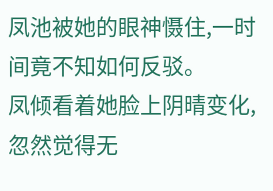凤池被她的眼神慑住,一时间竟不知如何反驳。
凤倾看着她脸上阴晴变化,忽然觉得无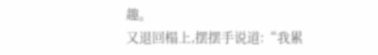趣。
又退回榻上,摆摆手说道:“我累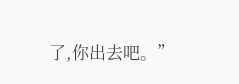了,你出去吧。”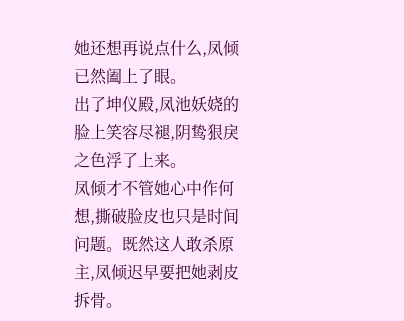她还想再说点什么,凤倾已然阖上了眼。
出了坤仪殿,凤池妖娆的脸上笑容尽褪,阴鸷狠戾之色浮了上来。
凤倾才不管她心中作何想,撕破脸皮也只是时间问题。既然这人敢杀原主,凤倾迟早要把她剥皮拆骨。